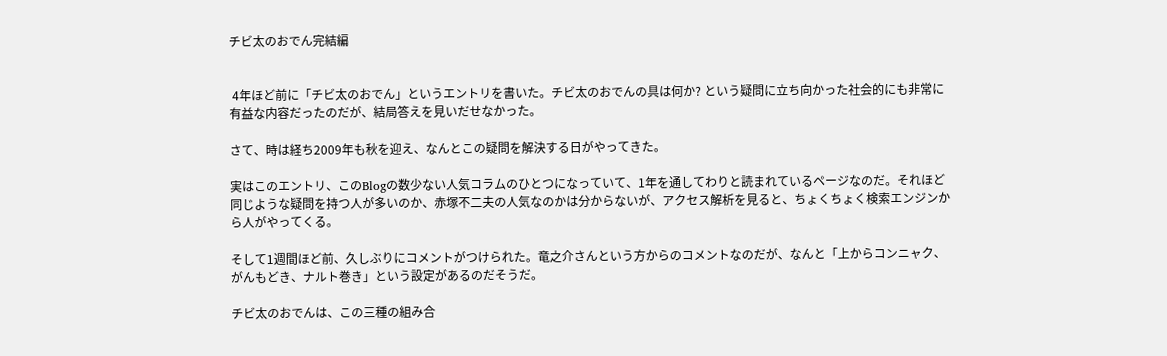チビ太のおでん完結編


 4年ほど前に「チビ太のおでん」というエントリを書いた。チビ太のおでんの具は何か? という疑問に立ち向かった社会的にも非常に有益な内容だったのだが、結局答えを見いだせなかった。

さて、時は経ち2009年も秋を迎え、なんとこの疑問を解決する日がやってきた。

実はこのエントリ、このBlogの数少ない人気コラムのひとつになっていて、1年を通してわりと読まれているページなのだ。それほど同じような疑問を持つ人が多いのか、赤塚不二夫の人気なのかは分からないが、アクセス解析を見ると、ちょくちょく検索エンジンから人がやってくる。

そして1週間ほど前、久しぶりにコメントがつけられた。竜之介さんという方からのコメントなのだが、なんと「上からコンニャク、がんもどき、ナルト巻き」という設定があるのだそうだ。

チビ太のおでんは、この三種の組み合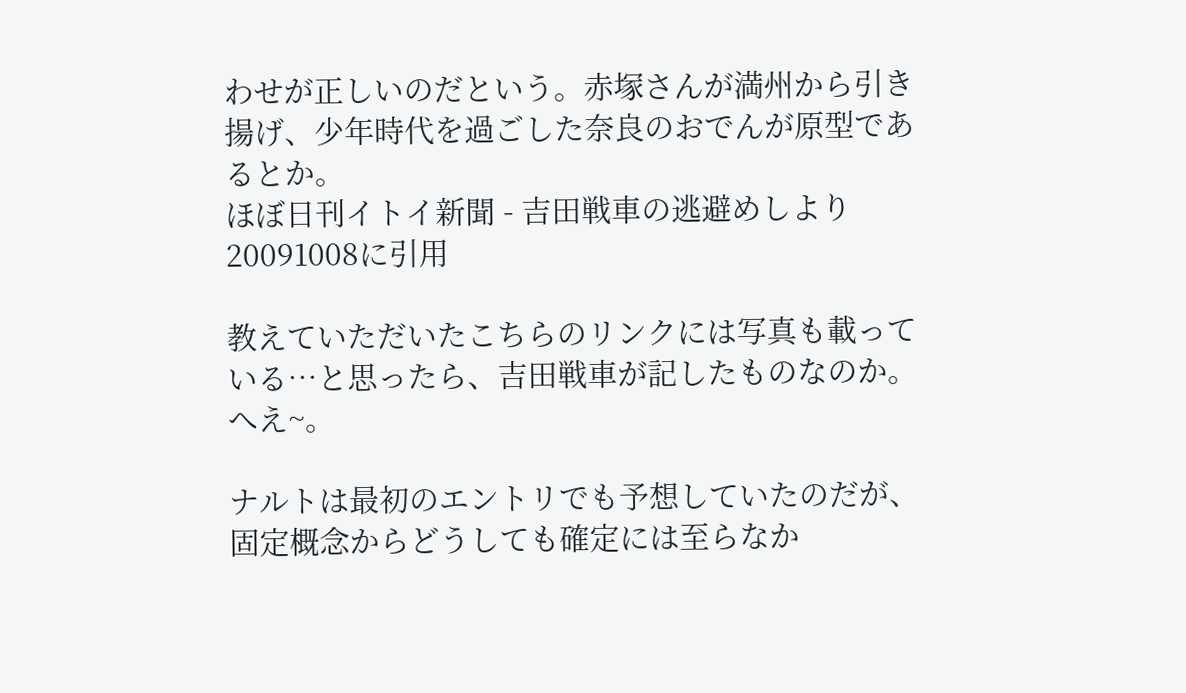わせが正しいのだという。赤塚さんが満州から引き揚げ、少年時代を過ごした奈良のおでんが原型であるとか。
ほぼ日刊イトイ新聞 - 吉田戦車の逃避めしより20091008に引用

教えていただいたこちらのリンクには写真も載っている…と思ったら、吉田戦車が記したものなのか。へえ~。

ナルトは最初のエントリでも予想していたのだが、固定概念からどうしても確定には至らなか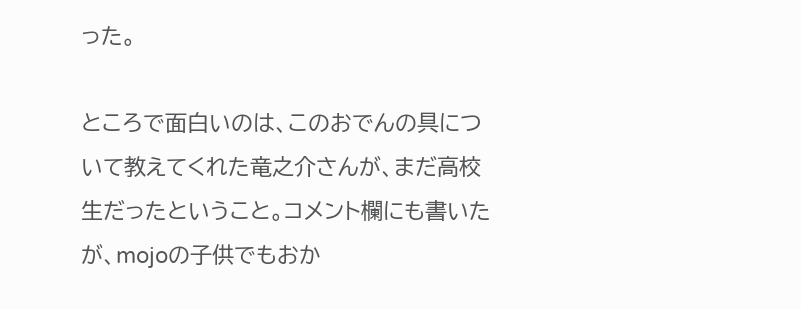った。

ところで面白いのは、このおでんの具について教えてくれた竜之介さんが、まだ高校生だったということ。コメント欄にも書いたが、mojoの子供でもおか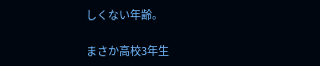しくない年齢。

まさか高校3年生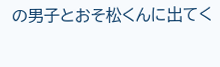の男子とおそ松くんに出てく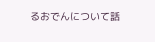るおでんについて話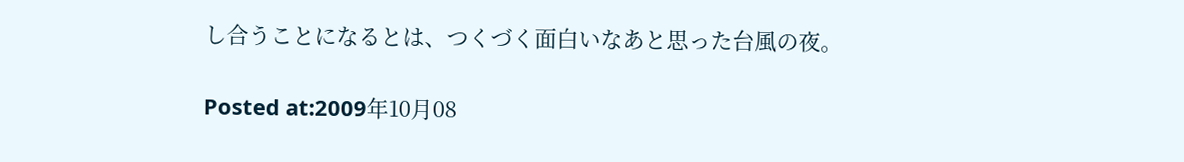し合うことになるとは、つくづく面白いなあと思った台風の夜。


Posted at:2009年10月08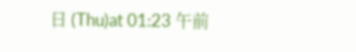日 (Thu)at 01:23 午前